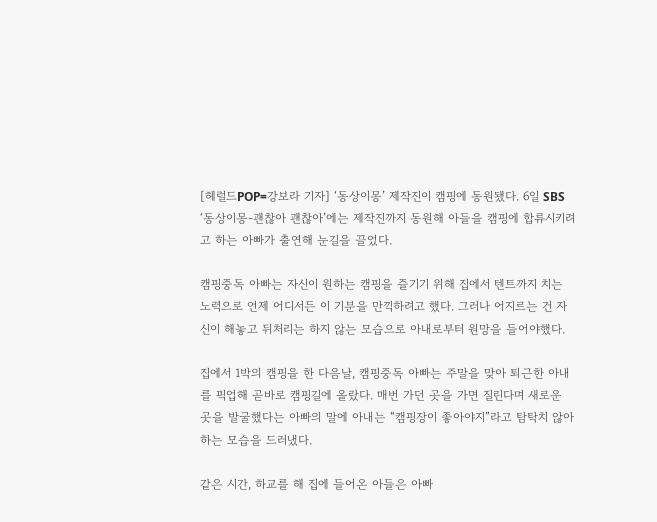[헤럴드POP=강보라 기자] ‘동상이몽’ 제작진이 캠핑에 동원됐다. 6일 SBS ‘동상이몽-괜찮아 괜찮아’에는 제작진까지 동원해 아들을 캠핑에 합류시키려고 하는 아빠가 출연해 눈길을 끌었다.

캠핑중독 아빠는 자신이 원하는 캠핑을 즐기기 위해 집에서 텐트까지 치는 노력으로 언제 어디서든 이 기분을 만끽하려고 했다. 그러나 어지르는 건 자신이 해놓고 뒤처리는 하지 않는 모습으로 아내로부터 원망을 들어야했다.

집에서 1박의 캠핑을 한 다음날, 캠핑중독 아빠는 주말을 맞아 퇴근한 아내를 픽업해 곧바로 캠핑길에 올랐다. 매번 가던 곳을 가면 질린다며 새로운 곳을 발굴했다는 아빠의 말에 아내는 “캠핑장이 좋아야지”라고 탐탁치 않아 하는 모습을 드러냈다.

같은 시간, 하교를 해 집에 들어온 아들은 아빠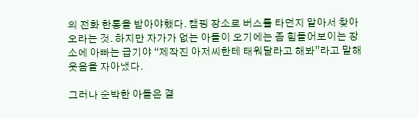의 전화 한통을 받아야했다. 캠핑 장소로 버스를 타던지 알아서 찾아오라는 것. 하지만 자가가 없는 아들이 오기에는 좀 힘들어보이는 장소에 아빠는 급기야 “제작진 아저씨한테 태워달라고 해봐”라고 말해 웃음을 자아냈다.

그러나 순박한 아들은 결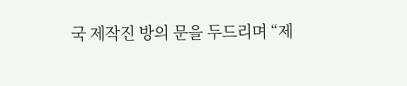국 제작진 방의 문을 두드리며 “제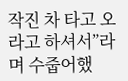작진 차 타고 오라고 하셔서”라며 수줍어했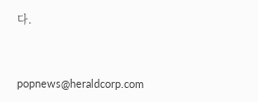다.


popnews@heraldcorp.com